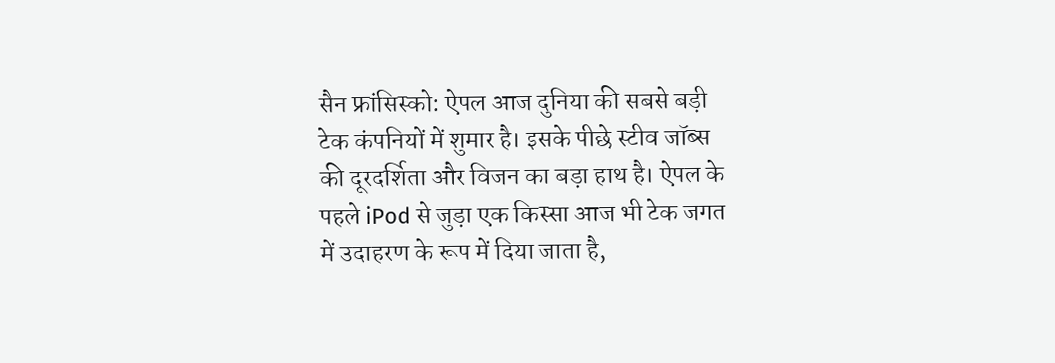सैन फ्रांसिस्को: ऐपल आज दुनिया की सबसे बड़ी टेक कंपनियों में शुमार है। इसके पीछे स्टीव जॉब्स की दूरदर्शिता और विजन का बड़ा हाथ है। ऐपल के पहले iPod से जुड़ा एक किस्सा आज भी टेक जगत में उदाहरण के रूप में दिया जाता है,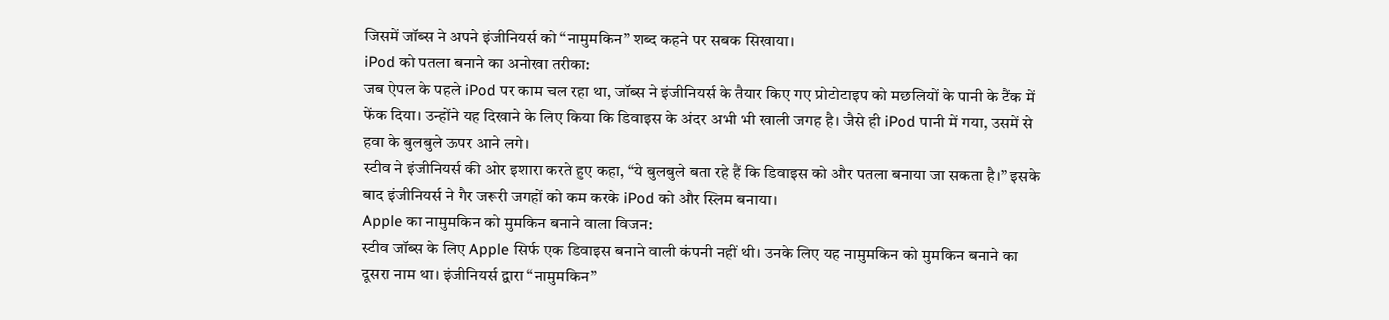जिसमें जॉब्स ने अपने इंजीनियर्स को “नामुमकिन” शब्द कहने पर सबक सिखाया।
iPod को पतला बनाने का अनोखा तरीका:
जब ऐपल के पहले iPod पर काम चल रहा था, जॉब्स ने इंजीनियर्स के तैयार किए गए प्रोटोटाइप को मछलियों के पानी के टैंक में फेंक दिया। उन्होंने यह दिखाने के लिए किया कि डिवाइस के अंदर अभी भी खाली जगह है। जैसे ही iPod पानी में गया, उसमें से हवा के बुलबुले ऊपर आने लगे।
स्टीव ने इंजीनियर्स की ओर इशारा करते हुए कहा, “ये बुलबुले बता रहे हैं कि डिवाइस को और पतला बनाया जा सकता है।” इसके बाद इंजीनियर्स ने गैर जरूरी जगहों को कम करके iPod को और स्लिम बनाया।
Apple का नामुमकिन को मुमकिन बनाने वाला विजन:
स्टीव जॉब्स के लिए Apple सिर्फ एक डिवाइस बनाने वाली कंपनी नहीं थी। उनके लिए यह नामुमकिन को मुमकिन बनाने का दूसरा नाम था। इंजीनियर्स द्वारा “नामुमकिन”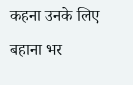कहना उनके लिए बहाना भर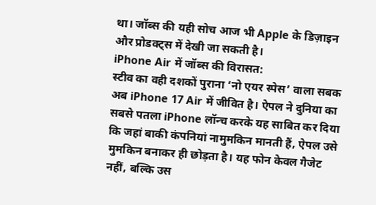था। जॉब्स की यही सोच आज भी Apple के डिज़ाइन और प्रोडक्ट्स में देखी जा सकती है।
iPhone Air में जॉब्स की विरासत:
स्टीव का वही दशकों पुराना ‘नो एयर स्पेस’ वाला सबक अब iPhone 17 Air में जीवित है। ऐपल ने दुनिया का सबसे पतला iPhone लॉन्च करके यह साबित कर दिया कि जहां बाकी कंपनियां नामुमकिन मानती हैं, ऐपल उसे मुमकिन बनाकर ही छोड़ता है। यह फोन केवल गैजेट नहीं, बल्कि उस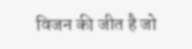विजन की जीत है जो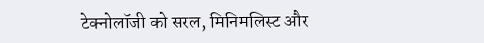टेक्नोलॉजी को सरल, मिनिमलिस्ट और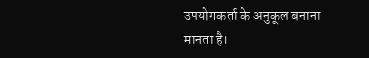उपयोगकर्ता के अनुकूल बनाना मानता है।